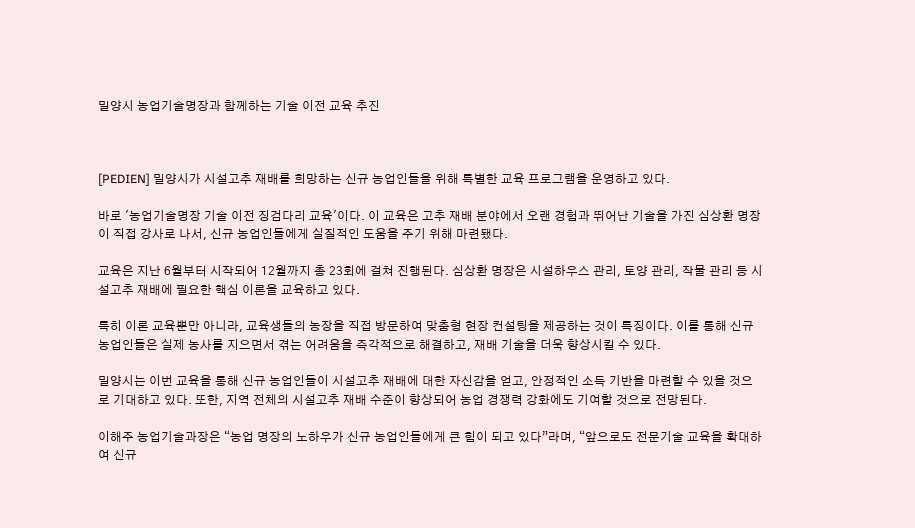밀양시 농업기술명장과 함께하는 기술 이전 교육 추진



[PEDIEN] 밀양시가 시설고추 재배를 희망하는 신규 농업인들을 위해 특별한 교육 프로그램을 운영하고 있다.

바로 '농업기술명장 기술 이전 징검다리 교육'이다. 이 교육은 고추 재배 분야에서 오랜 경험과 뛰어난 기술을 가진 심상환 명장이 직접 강사로 나서, 신규 농업인들에게 실질적인 도움을 주기 위해 마련됐다.

교육은 지난 6월부터 시작되어 12월까지 총 23회에 걸쳐 진행된다. 심상환 명장은 시설하우스 관리, 토양 관리, 작물 관리 등 시설고추 재배에 필요한 핵심 이론을 교육하고 있다.

특히 이론 교육뿐만 아니라, 교육생들의 농장을 직접 방문하여 맞춤형 현장 컨설팅을 제공하는 것이 특징이다. 이를 통해 신규 농업인들은 실제 농사를 지으면서 겪는 어려움을 즉각적으로 해결하고, 재배 기술을 더욱 향상시킬 수 있다.

밀양시는 이번 교육을 통해 신규 농업인들이 시설고추 재배에 대한 자신감을 얻고, 안정적인 소득 기반을 마련할 수 있을 것으로 기대하고 있다. 또한, 지역 전체의 시설고추 재배 수준이 향상되어 농업 경쟁력 강화에도 기여할 것으로 전망된다.

이해주 농업기술과장은 “농업 명장의 노하우가 신규 농업인들에게 큰 힘이 되고 있다”라며, “앞으로도 전문기술 교육을 확대하여 신규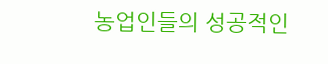농업인들의 성공적인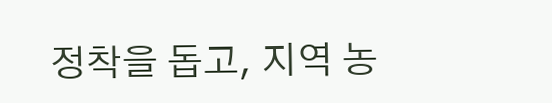정착을 돕고, 지역 농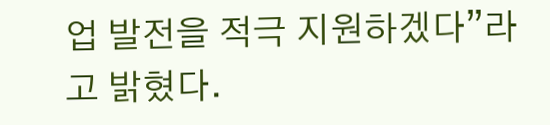업 발전을 적극 지원하겠다”라고 밝혔다.